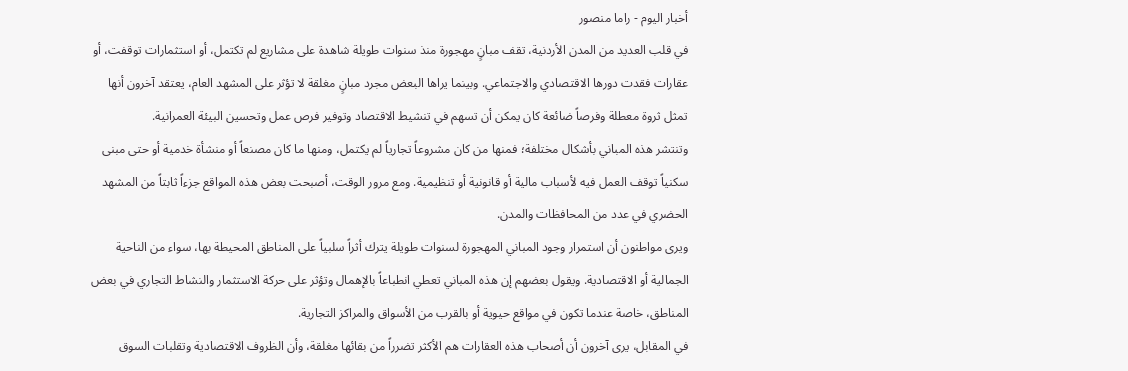أخبار اليوم - راما منصور
في قلب العديد من المدن الأردنية، تقف مبانٍ مهجورة منذ سنوات طويلة شاهدة على مشاريع لم تكتمل، أو استثمارات توقفت، أو عقارات فقدت دورها الاقتصادي والاجتماعي. وبينما يراها البعض مجرد مبانٍ مغلقة لا تؤثر على المشهد العام، يعتقد آخرون أنها تمثل ثروة معطلة وفرصاً ضائعة كان يمكن أن تسهم في تنشيط الاقتصاد وتوفير فرص عمل وتحسين البيئة العمرانية.
وتنتشر هذه المباني بأشكال مختلفة؛ فمنها من كان مشروعاً تجارياً لم يكتمل، ومنها ما كان مصنعاً أو منشأة خدمية أو حتى مبنى سكنياً توقف العمل فيه لأسباب مالية أو قانونية أو تنظيمية. ومع مرور الوقت، أصبحت بعض هذه المواقع جزءاً ثابتاً من المشهد الحضري في عدد من المحافظات والمدن.
ويرى مواطنون أن استمرار وجود المباني المهجورة لسنوات طويلة يترك أثراً سلبياً على المناطق المحيطة بها، سواء من الناحية الجمالية أو الاقتصادية. ويقول بعضهم إن هذه المباني تعطي انطباعاً بالإهمال وتؤثر على حركة الاستثمار والنشاط التجاري في بعض المناطق، خاصة عندما تكون في مواقع حيوية أو بالقرب من الأسواق والمراكز التجارية.
في المقابل، يرى آخرون أن أصحاب هذه العقارات هم الأكثر تضرراً من بقائها مغلقة، وأن الظروف الاقتصادية وتقلبات السوق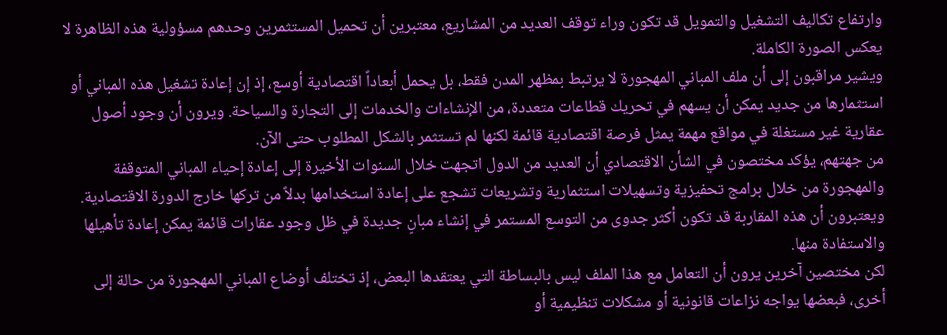وارتفاع تكاليف التشغيل والتمويل قد تكون وراء توقف العديد من المشاريع، معتبرين أن تحميل المستثمرين وحدهم مسؤولية هذه الظاهرة لا يعكس الصورة الكاملة.
ويشير مراقبون إلى أن ملف المباني المهجورة لا يرتبط بمظهر المدن فقط، بل يحمل أبعاداً اقتصادية أوسع، إذ إن إعادة تشغيل هذه المباني أو استثمارها من جديد يمكن أن يسهم في تحريك قطاعات متعددة، من الإنشاءات والخدمات إلى التجارة والسياحة. ويرون أن وجود أصول عقارية غير مستغلة في مواقع مهمة يمثل فرصة اقتصادية قائمة لكنها لم تستثمر بالشكل المطلوب حتى الآن.
من جهتهم، يؤكد مختصون في الشأن الاقتصادي أن العديد من الدول اتجهت خلال السنوات الأخيرة إلى إعادة إحياء المباني المتوقفة والمهجورة من خلال برامج تحفيزية وتسهيلات استثمارية وتشريعات تشجع على إعادة استخدامها بدلاً من تركها خارج الدورة الاقتصادية. ويعتبرون أن هذه المقاربة قد تكون أكثر جدوى من التوسع المستمر في إنشاء مبانٍ جديدة في ظل وجود عقارات قائمة يمكن إعادة تأهيلها والاستفادة منها.
لكن مختصين آخرين يرون أن التعامل مع هذا الملف ليس بالبساطة التي يعتقدها البعض، إذ تختلف أوضاع المباني المهجورة من حالة إلى أخرى، فبعضها يواجه نزاعات قانونية أو مشكلات تنظيمية أو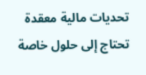تحديات مالية معقدة تحتاج إلى حلول خاصة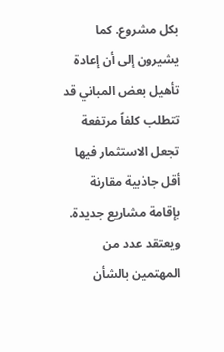بكل مشروع. كما يشيرون إلى أن إعادة تأهيل بعض المباني قد تتطلب كلفاً مرتفعة تجعل الاستثمار فيها أقل جاذبية مقارنة بإقامة مشاريع جديدة.
ويعتقد عدد من المهتمين بالشأن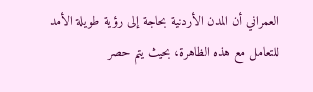العمراني أن المدن الأردنية بحاجة إلى رؤية طويلة الأمد للتعامل مع هذه الظاهرة، بحيث يتم حصر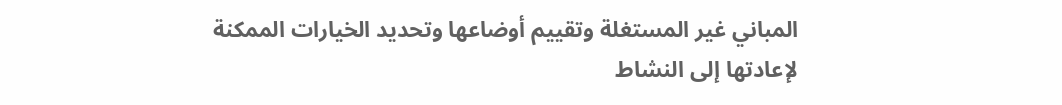المباني غير المستغلة وتقييم أوضاعها وتحديد الخيارات الممكنة لإعادتها إلى النشاط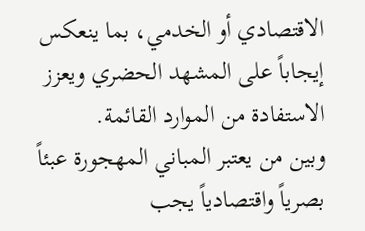الاقتصادي أو الخدمي، بما ينعكس إيجاباً على المشهد الحضري ويعزز الاستفادة من الموارد القائمة.
وبين من يعتبر المباني المهجورة عبئاً بصرياً واقتصادياً يجب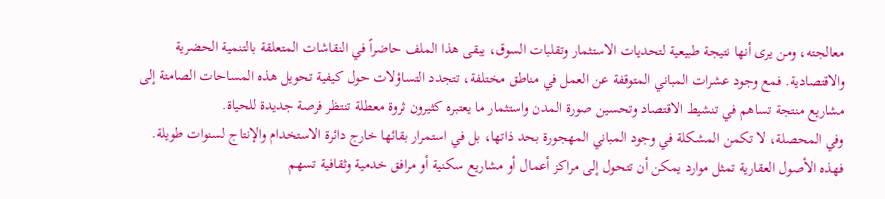معالجته، ومن يرى أنها نتيجة طبيعية لتحديات الاستثمار وتقلبات السوق، يبقى هذا الملف حاضراً في النقاشات المتعلقة بالتنمية الحضرية والاقتصادية. فمع وجود عشرات المباني المتوقفة عن العمل في مناطق مختلفة، تتجدد التساؤلات حول كيفية تحويل هذه المساحات الصامتة إلى مشاريع منتجة تساهم في تنشيط الاقتصاد وتحسين صورة المدن واستثمار ما يعتبره كثيرون ثروة معطلة تنتظر فرصة جديدة للحياة.
وفي المحصلة، لا تكمن المشكلة في وجود المباني المهجورة بحد ذاتها، بل في استمرار بقائها خارج دائرة الاستخدام والإنتاج لسنوات طويلة. فهذه الأصول العقارية تمثل موارد يمكن أن تتحول إلى مراكز أعمال أو مشاريع سكنية أو مرافق خدمية وثقافية تسهم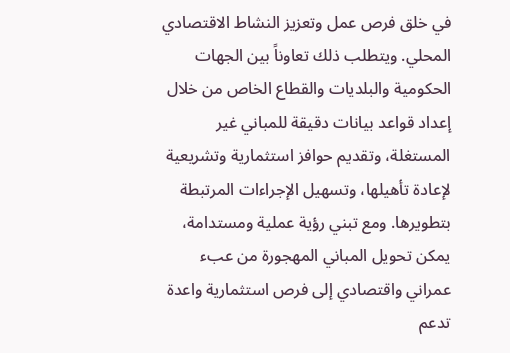في خلق فرص عمل وتعزيز النشاط الاقتصادي المحلي. ويتطلب ذلك تعاوناً بين الجهات الحكومية والبلديات والقطاع الخاص من خلال إعداد قواعد بيانات دقيقة للمباني غير المستغلة، وتقديم حوافز استثمارية وتشريعية لإعادة تأهيلها، وتسهيل الإجراءات المرتبطة بتطويرها. ومع تبني رؤية عملية ومستدامة، يمكن تحويل المباني المهجورة من عبء عمراني واقتصادي إلى فرص استثمارية واعدة تدعم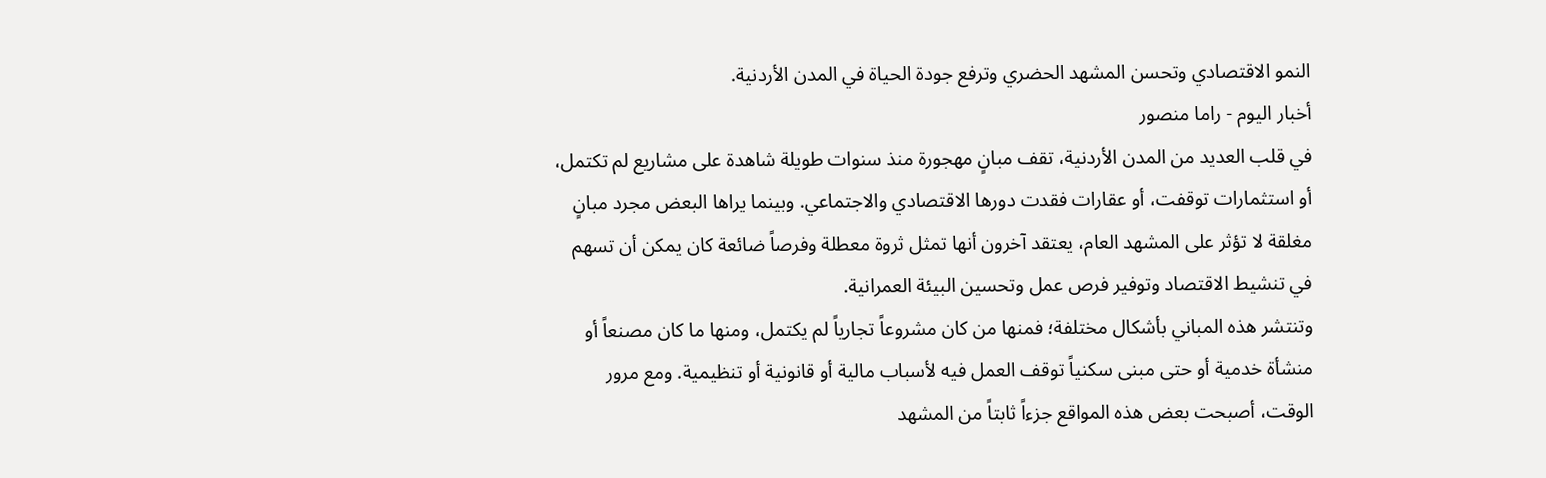النمو الاقتصادي وتحسن المشهد الحضري وترفع جودة الحياة في المدن الأردنية.
أخبار اليوم - راما منصور
في قلب العديد من المدن الأردنية، تقف مبانٍ مهجورة منذ سنوات طويلة شاهدة على مشاريع لم تكتمل، أو استثمارات توقفت، أو عقارات فقدت دورها الاقتصادي والاجتماعي. وبينما يراها البعض مجرد مبانٍ مغلقة لا تؤثر على المشهد العام، يعتقد آخرون أنها تمثل ثروة معطلة وفرصاً ضائعة كان يمكن أن تسهم في تنشيط الاقتصاد وتوفير فرص عمل وتحسين البيئة العمرانية.
وتنتشر هذه المباني بأشكال مختلفة؛ فمنها من كان مشروعاً تجارياً لم يكتمل، ومنها ما كان مصنعاً أو منشأة خدمية أو حتى مبنى سكنياً توقف العمل فيه لأسباب مالية أو قانونية أو تنظيمية. ومع مرور الوقت، أصبحت بعض هذه المواقع جزءاً ثابتاً من المشهد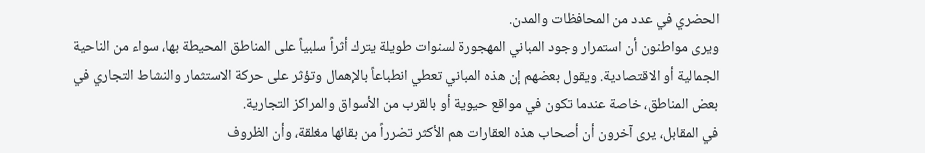الحضري في عدد من المحافظات والمدن.
ويرى مواطنون أن استمرار وجود المباني المهجورة لسنوات طويلة يترك أثراً سلبياً على المناطق المحيطة بها، سواء من الناحية الجمالية أو الاقتصادية. ويقول بعضهم إن هذه المباني تعطي انطباعاً بالإهمال وتؤثر على حركة الاستثمار والنشاط التجاري في بعض المناطق، خاصة عندما تكون في مواقع حيوية أو بالقرب من الأسواق والمراكز التجارية.
في المقابل، يرى آخرون أن أصحاب هذه العقارات هم الأكثر تضرراً من بقائها مغلقة، وأن الظروف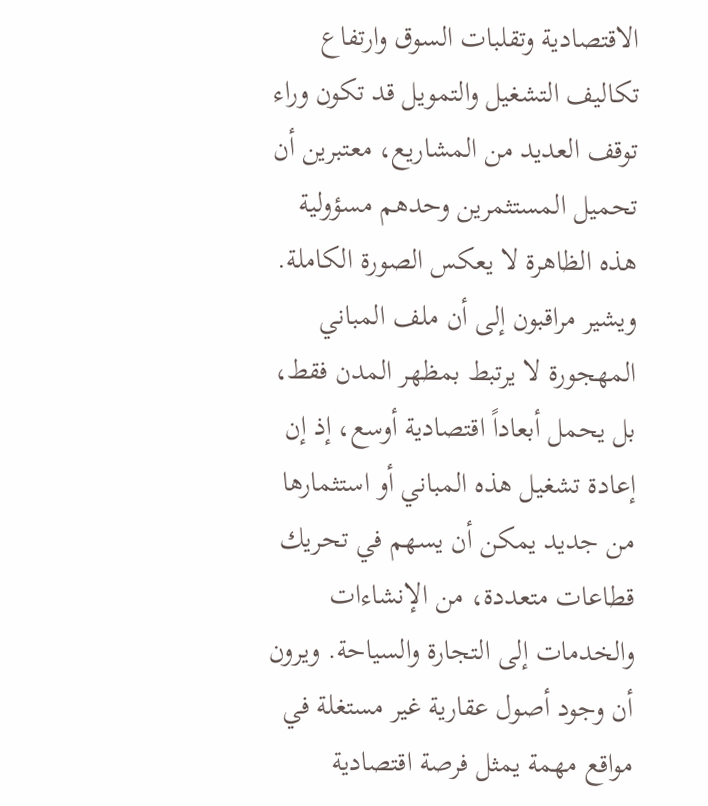الاقتصادية وتقلبات السوق وارتفاع تكاليف التشغيل والتمويل قد تكون وراء توقف العديد من المشاريع، معتبرين أن تحميل المستثمرين وحدهم مسؤولية هذه الظاهرة لا يعكس الصورة الكاملة.
ويشير مراقبون إلى أن ملف المباني المهجورة لا يرتبط بمظهر المدن فقط، بل يحمل أبعاداً اقتصادية أوسع، إذ إن إعادة تشغيل هذه المباني أو استثمارها من جديد يمكن أن يسهم في تحريك قطاعات متعددة، من الإنشاءات والخدمات إلى التجارة والسياحة. ويرون أن وجود أصول عقارية غير مستغلة في مواقع مهمة يمثل فرصة اقتصادية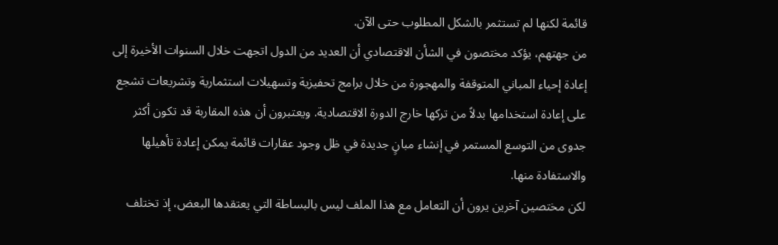قائمة لكنها لم تستثمر بالشكل المطلوب حتى الآن.
من جهتهم، يؤكد مختصون في الشأن الاقتصادي أن العديد من الدول اتجهت خلال السنوات الأخيرة إلى إعادة إحياء المباني المتوقفة والمهجورة من خلال برامج تحفيزية وتسهيلات استثمارية وتشريعات تشجع على إعادة استخدامها بدلاً من تركها خارج الدورة الاقتصادية. ويعتبرون أن هذه المقاربة قد تكون أكثر جدوى من التوسع المستمر في إنشاء مبانٍ جديدة في ظل وجود عقارات قائمة يمكن إعادة تأهيلها والاستفادة منها.
لكن مختصين آخرين يرون أن التعامل مع هذا الملف ليس بالبساطة التي يعتقدها البعض، إذ تختلف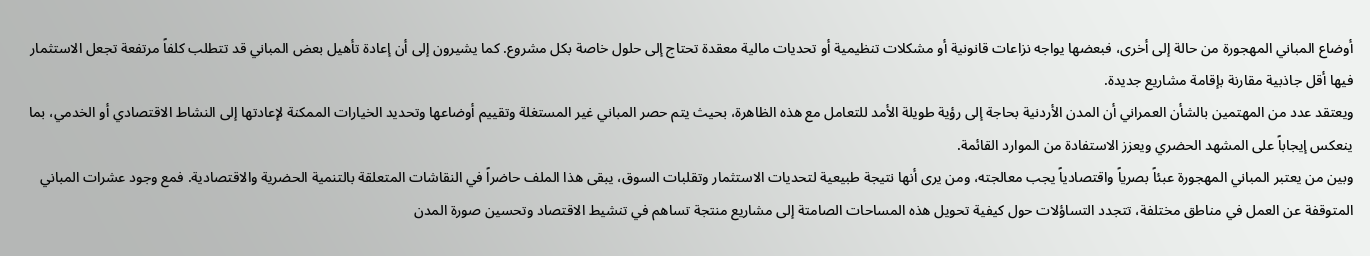أوضاع المباني المهجورة من حالة إلى أخرى، فبعضها يواجه نزاعات قانونية أو مشكلات تنظيمية أو تحديات مالية معقدة تحتاج إلى حلول خاصة بكل مشروع. كما يشيرون إلى أن إعادة تأهيل بعض المباني قد تتطلب كلفاً مرتفعة تجعل الاستثمار فيها أقل جاذبية مقارنة بإقامة مشاريع جديدة.
ويعتقد عدد من المهتمين بالشأن العمراني أن المدن الأردنية بحاجة إلى رؤية طويلة الأمد للتعامل مع هذه الظاهرة، بحيث يتم حصر المباني غير المستغلة وتقييم أوضاعها وتحديد الخيارات الممكنة لإعادتها إلى النشاط الاقتصادي أو الخدمي، بما ينعكس إيجاباً على المشهد الحضري ويعزز الاستفادة من الموارد القائمة.
وبين من يعتبر المباني المهجورة عبئاً بصرياً واقتصادياً يجب معالجته، ومن يرى أنها نتيجة طبيعية لتحديات الاستثمار وتقلبات السوق، يبقى هذا الملف حاضراً في النقاشات المتعلقة بالتنمية الحضرية والاقتصادية. فمع وجود عشرات المباني المتوقفة عن العمل في مناطق مختلفة، تتجدد التساؤلات حول كيفية تحويل هذه المساحات الصامتة إلى مشاريع منتجة تساهم في تنشيط الاقتصاد وتحسين صورة المدن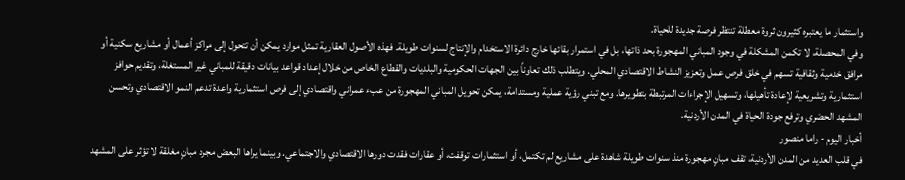واستثمار ما يعتبره كثيرون ثروة معطلة تنتظر فرصة جديدة للحياة.
وفي المحصلة، لا تكمن المشكلة في وجود المباني المهجورة بحد ذاتها، بل في استمرار بقائها خارج دائرة الاستخدام والإنتاج لسنوات طويلة. فهذه الأصول العقارية تمثل موارد يمكن أن تتحول إلى مراكز أعمال أو مشاريع سكنية أو مرافق خدمية وثقافية تسهم في خلق فرص عمل وتعزيز النشاط الاقتصادي المحلي. ويتطلب ذلك تعاوناً بين الجهات الحكومية والبلديات والقطاع الخاص من خلال إعداد قواعد بيانات دقيقة للمباني غير المستغلة، وتقديم حوافز استثمارية وتشريعية لإعادة تأهيلها، وتسهيل الإجراءات المرتبطة بتطويرها. ومع تبني رؤية عملية ومستدامة، يمكن تحويل المباني المهجورة من عبء عمراني واقتصادي إلى فرص استثمارية واعدة تدعم النمو الاقتصادي وتحسن المشهد الحضري وترفع جودة الحياة في المدن الأردنية.
أخبار اليوم - راما منصور
في قلب العديد من المدن الأردنية، تقف مبانٍ مهجورة منذ سنوات طويلة شاهدة على مشاريع لم تكتمل، أو استثمارات توقفت، أو عقارات فقدت دورها الاقتصادي والاجتماعي. وبينما يراها البعض مجرد مبانٍ مغلقة لا تؤثر على المشهد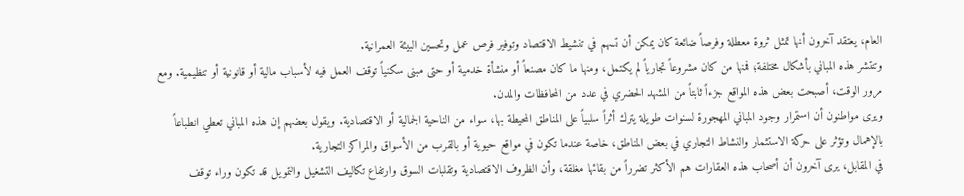العام، يعتقد آخرون أنها تمثل ثروة معطلة وفرصاً ضائعة كان يمكن أن تسهم في تنشيط الاقتصاد وتوفير فرص عمل وتحسين البيئة العمرانية.
وتنتشر هذه المباني بأشكال مختلفة؛ فمنها من كان مشروعاً تجارياً لم يكتمل، ومنها ما كان مصنعاً أو منشأة خدمية أو حتى مبنى سكنياً توقف العمل فيه لأسباب مالية أو قانونية أو تنظيمية. ومع مرور الوقت، أصبحت بعض هذه المواقع جزءاً ثابتاً من المشهد الحضري في عدد من المحافظات والمدن.
ويرى مواطنون أن استمرار وجود المباني المهجورة لسنوات طويلة يترك أثراً سلبياً على المناطق المحيطة بها، سواء من الناحية الجمالية أو الاقتصادية. ويقول بعضهم إن هذه المباني تعطي انطباعاً بالإهمال وتؤثر على حركة الاستثمار والنشاط التجاري في بعض المناطق، خاصة عندما تكون في مواقع حيوية أو بالقرب من الأسواق والمراكز التجارية.
في المقابل، يرى آخرون أن أصحاب هذه العقارات هم الأكثر تضرراً من بقائها مغلقة، وأن الظروف الاقتصادية وتقلبات السوق وارتفاع تكاليف التشغيل والتمويل قد تكون وراء توقف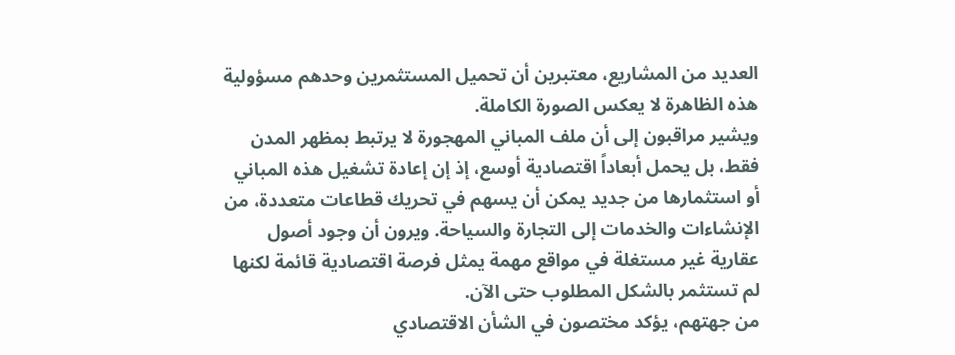العديد من المشاريع، معتبرين أن تحميل المستثمرين وحدهم مسؤولية هذه الظاهرة لا يعكس الصورة الكاملة.
ويشير مراقبون إلى أن ملف المباني المهجورة لا يرتبط بمظهر المدن فقط، بل يحمل أبعاداً اقتصادية أوسع، إذ إن إعادة تشغيل هذه المباني أو استثمارها من جديد يمكن أن يسهم في تحريك قطاعات متعددة، من الإنشاءات والخدمات إلى التجارة والسياحة. ويرون أن وجود أصول عقارية غير مستغلة في مواقع مهمة يمثل فرصة اقتصادية قائمة لكنها لم تستثمر بالشكل المطلوب حتى الآن.
من جهتهم، يؤكد مختصون في الشأن الاقتصادي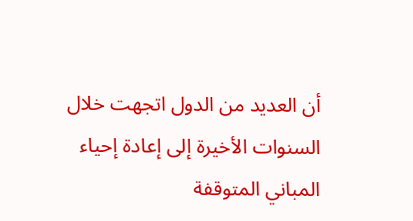أن العديد من الدول اتجهت خلال السنوات الأخيرة إلى إعادة إحياء المباني المتوقفة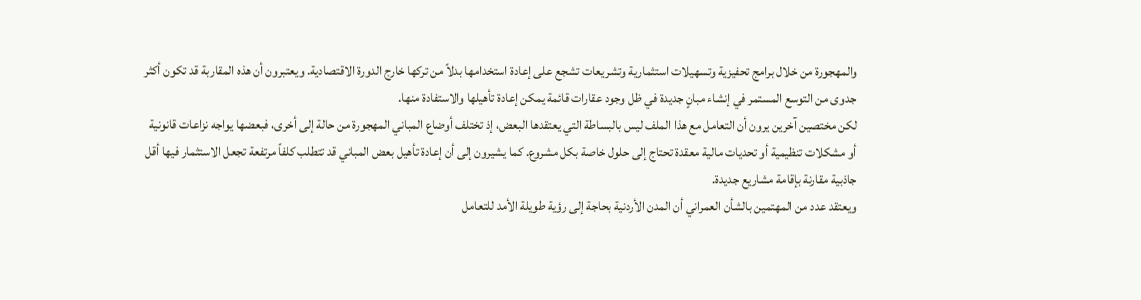والمهجورة من خلال برامج تحفيزية وتسهيلات استثمارية وتشريعات تشجع على إعادة استخدامها بدلاً من تركها خارج الدورة الاقتصادية. ويعتبرون أن هذه المقاربة قد تكون أكثر جدوى من التوسع المستمر في إنشاء مبانٍ جديدة في ظل وجود عقارات قائمة يمكن إعادة تأهيلها والاستفادة منها.
لكن مختصين آخرين يرون أن التعامل مع هذا الملف ليس بالبساطة التي يعتقدها البعض، إذ تختلف أوضاع المباني المهجورة من حالة إلى أخرى، فبعضها يواجه نزاعات قانونية أو مشكلات تنظيمية أو تحديات مالية معقدة تحتاج إلى حلول خاصة بكل مشروع. كما يشيرون إلى أن إعادة تأهيل بعض المباني قد تتطلب كلفاً مرتفعة تجعل الاستثمار فيها أقل جاذبية مقارنة بإقامة مشاريع جديدة.
ويعتقد عدد من المهتمين بالشأن العمراني أن المدن الأردنية بحاجة إلى رؤية طويلة الأمد للتعامل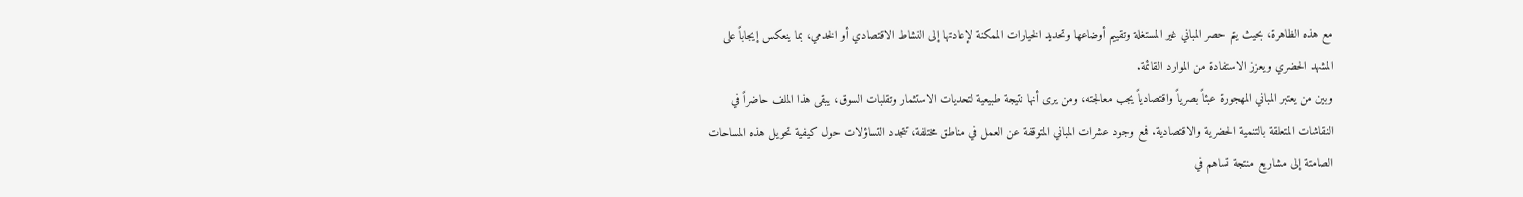مع هذه الظاهرة، بحيث يتم حصر المباني غير المستغلة وتقييم أوضاعها وتحديد الخيارات الممكنة لإعادتها إلى النشاط الاقتصادي أو الخدمي، بما ينعكس إيجاباً على المشهد الحضري ويعزز الاستفادة من الموارد القائمة.
وبين من يعتبر المباني المهجورة عبئاً بصرياً واقتصادياً يجب معالجته، ومن يرى أنها نتيجة طبيعية لتحديات الاستثمار وتقلبات السوق، يبقى هذا الملف حاضراً في النقاشات المتعلقة بالتنمية الحضرية والاقتصادية. فمع وجود عشرات المباني المتوقفة عن العمل في مناطق مختلفة، تتجدد التساؤلات حول كيفية تحويل هذه المساحات الصامتة إلى مشاريع منتجة تساهم في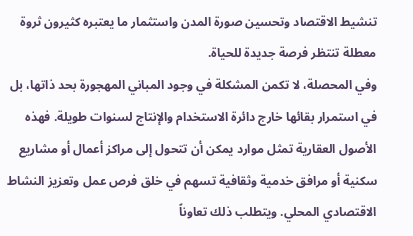تنشيط الاقتصاد وتحسين صورة المدن واستثمار ما يعتبره كثيرون ثروة معطلة تنتظر فرصة جديدة للحياة.
وفي المحصلة، لا تكمن المشكلة في وجود المباني المهجورة بحد ذاتها، بل في استمرار بقائها خارج دائرة الاستخدام والإنتاج لسنوات طويلة. فهذه الأصول العقارية تمثل موارد يمكن أن تتحول إلى مراكز أعمال أو مشاريع سكنية أو مرافق خدمية وثقافية تسهم في خلق فرص عمل وتعزيز النشاط الاقتصادي المحلي. ويتطلب ذلك تعاوناً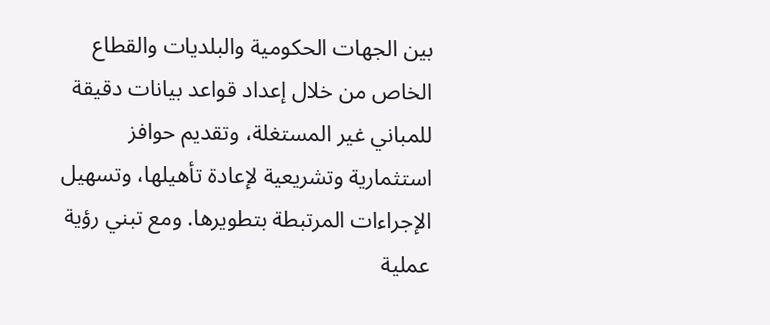بين الجهات الحكومية والبلديات والقطاع الخاص من خلال إعداد قواعد بيانات دقيقة للمباني غير المستغلة، وتقديم حوافز استثمارية وتشريعية لإعادة تأهيلها، وتسهيل الإجراءات المرتبطة بتطويرها. ومع تبني رؤية عملية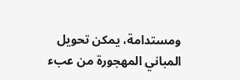ومستدامة، يمكن تحويل المباني المهجورة من عبء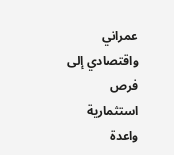عمراني واقتصادي إلى فرص استثمارية واعدة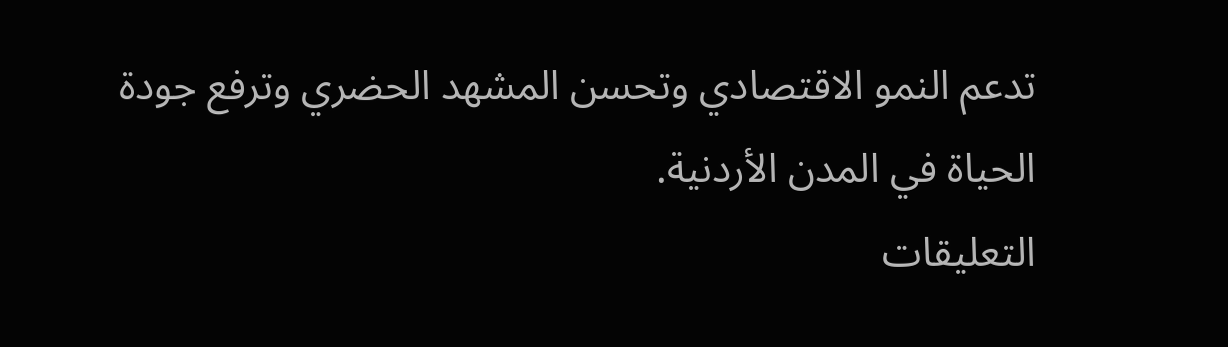تدعم النمو الاقتصادي وتحسن المشهد الحضري وترفع جودة الحياة في المدن الأردنية.
التعليقات